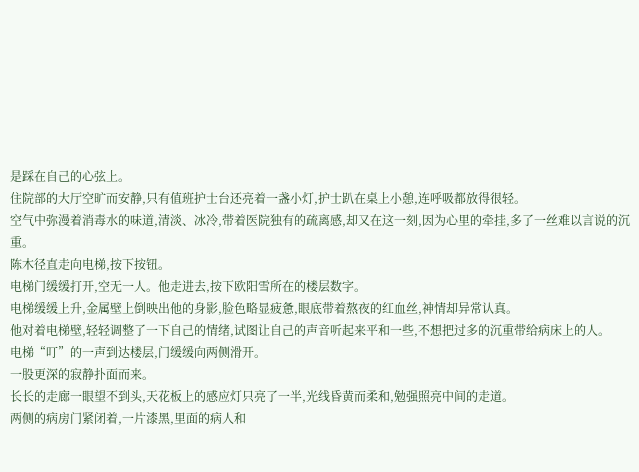是踩在自己的心弦上。
住院部的大厅空旷而安静,只有值班护士台还亮着一盏小灯,护士趴在桌上小憩,连呼吸都放得很轻。
空气中弥漫着消毒水的味道,清淡、冰冷,带着医院独有的疏离感,却又在这一刻,因为心里的牵挂,多了一丝难以言说的沉重。
陈木径直走向电梯,按下按钮。
电梯门缓缓打开,空无一人。他走进去,按下欧阳雪所在的楼层数字。
电梯缓缓上升,金属壁上倒映出他的身影,脸色略显疲惫,眼底带着熬夜的红血丝,神情却异常认真。
他对着电梯壁,轻轻调整了一下自己的情绪,试图让自己的声音听起来平和一些,不想把过多的沉重带给病床上的人。
电梯“叮”的一声到达楼层,门缓缓向两侧滑开。
一股更深的寂静扑面而来。
长长的走廊一眼望不到头,天花板上的感应灯只亮了一半,光线昏黄而柔和,勉强照亮中间的走道。
两侧的病房门紧闭着,一片漆黑,里面的病人和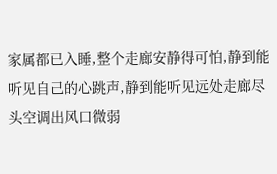家属都已入睡,整个走廊安静得可怕,静到能听见自己的心跳声,静到能听见远处走廊尽头空调出风口微弱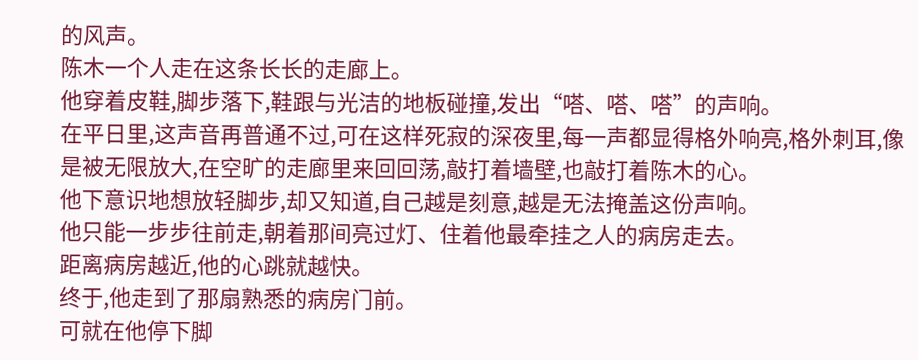的风声。
陈木一个人走在这条长长的走廊上。
他穿着皮鞋,脚步落下,鞋跟与光洁的地板碰撞,发出“嗒、嗒、嗒”的声响。
在平日里,这声音再普通不过,可在这样死寂的深夜里,每一声都显得格外响亮,格外刺耳,像是被无限放大,在空旷的走廊里来回回荡,敲打着墙壁,也敲打着陈木的心。
他下意识地想放轻脚步,却又知道,自己越是刻意,越是无法掩盖这份声响。
他只能一步步往前走,朝着那间亮过灯、住着他最牵挂之人的病房走去。
距离病房越近,他的心跳就越快。
终于,他走到了那扇熟悉的病房门前。
可就在他停下脚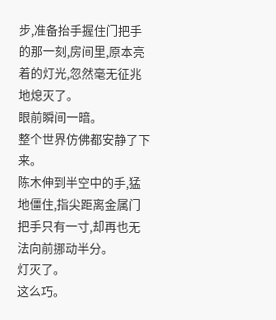步,准备抬手握住门把手的那一刻,房间里,原本亮着的灯光,忽然毫无征兆地熄灭了。
眼前瞬间一暗。
整个世界仿佛都安静了下来。
陈木伸到半空中的手,猛地僵住,指尖距离金属门把手只有一寸,却再也无法向前挪动半分。
灯灭了。
这么巧。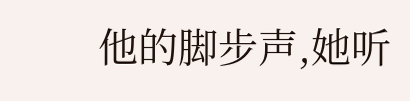他的脚步声,她听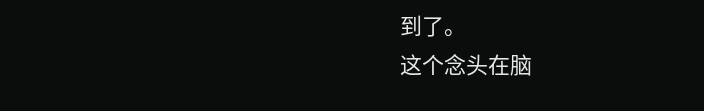到了。
这个念头在脑